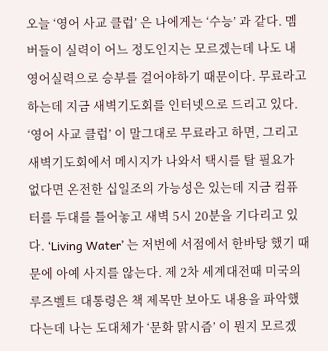오늘 ‘영어 사교 클럽’ 은 나에게는 ‘수능’ 과 같다. 멤버들이 실력이 어느 정도인지는 모르겠는데 나도 내 영어실력으로 승부를 걸어야하기 때문이다. 무료라고 하는데 지금 새벽기도회를 인터넷으로 드리고 있다. ‘영어 사교 클럽’ 이 말그대로 무료라고 하면, 그리고 새벽기도회에서 메시지가 나와서 택시를 탈 필요가 없다면 온전한 십일조의 가능성은 있는데 지금 컴퓨터를 두대를 틀어놓고 새벽 5시 20분을 기다리고 있다. ‘Living Water’ 는 저번에 서점에서 한바탕 했기 때문에 아예 사지를 않는다. 제 2차 세계대전때 미국의 루즈벨트 대통령은 책 제목만 보아도 내용을 파악했다는데 나는 도대체가 ‘문화 맑시즘’ 이 뭔지 모르겠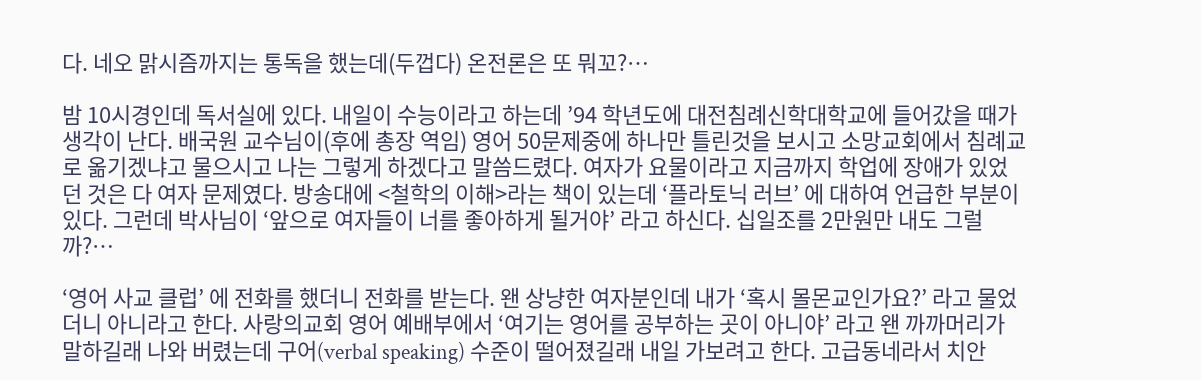다. 네오 맑시즘까지는 통독을 했는데(두껍다) 온전론은 또 뭐꼬?…

밤 10시경인데 독서실에 있다. 내일이 수능이라고 하는데 ’94 학년도에 대전침례신학대학교에 들어갔을 때가 생각이 난다. 배국원 교수님이(후에 총장 역임) 영어 50문제중에 하나만 틀린것을 보시고 소망교회에서 침례교로 옮기겠냐고 물으시고 나는 그렇게 하겠다고 말씀드렸다. 여자가 요물이라고 지금까지 학업에 장애가 있었던 것은 다 여자 문제였다. 방송대에 <철학의 이해>라는 책이 있는데 ‘플라토닉 러브’ 에 대하여 언급한 부분이 있다. 그런데 박사님이 ‘앞으로 여자들이 너를 좋아하게 될거야’ 라고 하신다. 십일조를 2만원만 내도 그럴까?…

‘영어 사교 클럽’ 에 전화를 했더니 전화를 받는다. 왠 상냥한 여자분인데 내가 ‘혹시 몰몬교인가요?’ 라고 물었더니 아니라고 한다. 사랑의교회 영어 예배부에서 ‘여기는 영어를 공부하는 곳이 아니야’ 라고 왠 까까머리가 말하길래 나와 버렸는데 구어(verbal speaking) 수준이 떨어졌길래 내일 가보려고 한다. 고급동네라서 치안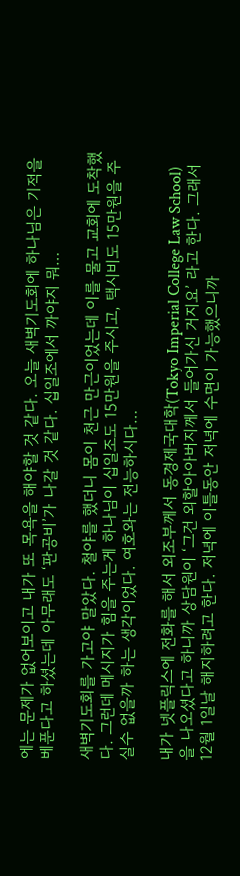에는 문제가 없어보이고 내가 또 목욕을 해야할 것 같다. 오늘 새벽기도회에 하나님은 기적을 베푼다고 하셨는데 아무래도 ‘판공비’가 나갈 것 같다. 십일조에서 까야지 뭐…

새벽기도회를 가고야 말았다. 철야를 했더니 몸이 천근 만근이었는데 이를 물고 교회에 도착했다. 그런데 메시지가 힘을 주는게 하나님이 십일조도 15만원을 주시고, 택시비도 15만원을 주실수 없을까 하는 생각이었다. 여호와는 전능하시다…

내가 넷플릭스에 전화를 해서 외조부께서 동경제국대학(Tokyo Imperial College Law School)을 나오셨다고 하니까 상담원이 ‘그건 외할아아버지께서 들어가신 거지요’ 라고 한다. 그래서 12월 1일날 해지하려고 한다. 저녁에 이틀동안 저녁에 수면이 가능했으니까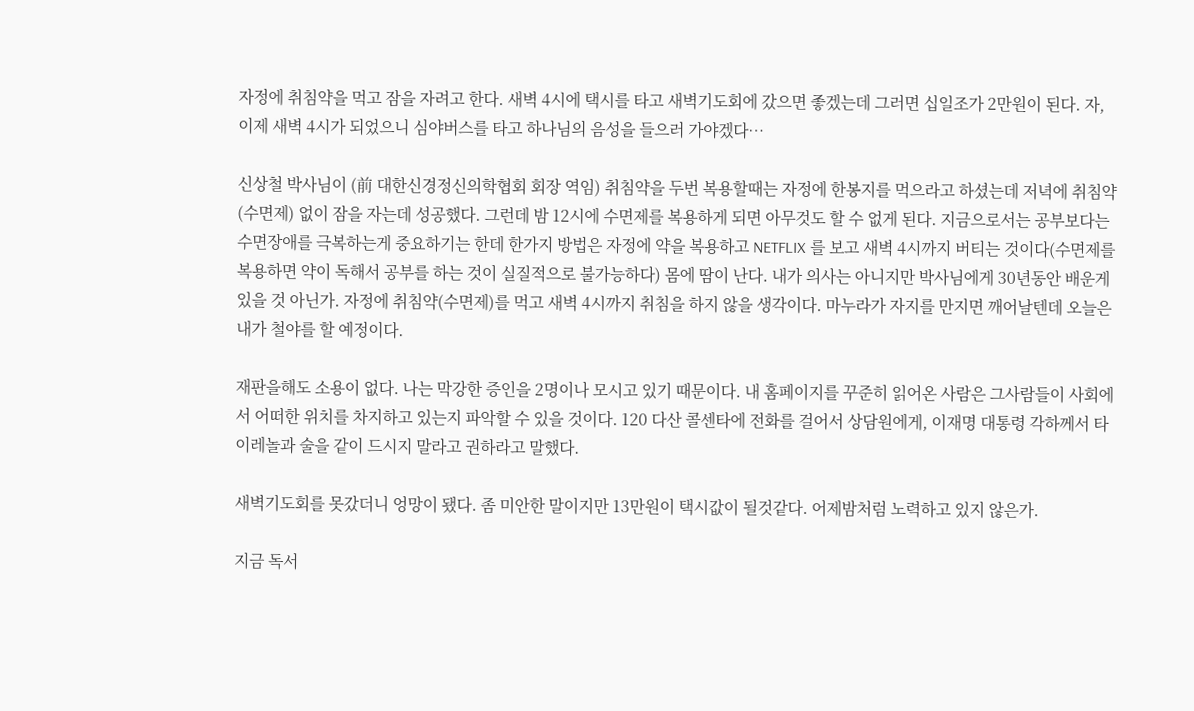자정에 취침약을 먹고 잠을 자려고 한다. 새벽 4시에 택시를 타고 새벽기도회에 갔으면 좋겠는데 그러면 십일조가 2만원이 된다. 자, 이제 새벽 4시가 되었으니 심야버스를 타고 하나님의 음성을 들으러 가야겠다…

신상철 박사님이 (前 대한신경정신의학협회 회장 역임) 취침약을 두번 복용할때는 자정에 한봉지를 먹으라고 하셨는데 저녁에 취침약(수면제) 없이 잠을 자는데 성공했다. 그런데 밤 12시에 수면제를 복용하게 되면 아무것도 할 수 없게 된다. 지금으로서는 공부보다는 수면장애를 극복하는게 중요하기는 한데 한가지 방법은 자정에 약을 복용하고 NETFLIX 를 보고 새벽 4시까지 버티는 것이다(수면제를 복용하면 약이 독해서 공부를 하는 것이 실질적으로 불가능하다) 몸에 땀이 난다. 내가 의사는 아니지만 박사님에게 30년동안 배운게 있을 것 아닌가. 자정에 취침약(수면제)를 먹고 새벽 4시까지 취침을 하지 않을 생각이다. 마누라가 자지를 만지면 깨어날텐데 오늘은 내가 철야를 할 예정이다.

재판을해도 소용이 없다. 나는 막강한 증인을 2명이나 모시고 있기 때문이다. 내 홈페이지를 꾸준히 읽어온 사람은 그사람들이 사회에서 어떠한 위치를 차지하고 있는지 파악할 수 있을 것이다. 120 다산 콜센타에 전화를 걸어서 상담원에게, 이재명 대통령 각하께서 타이레놀과 술을 같이 드시지 말라고 권하라고 말했다.

새벽기도회를 못갔더니 엉망이 됐다. 좀 미안한 말이지만 13만원이 택시값이 될것같다. 어제밤처럼 노력하고 있지 않은가.

지금 독서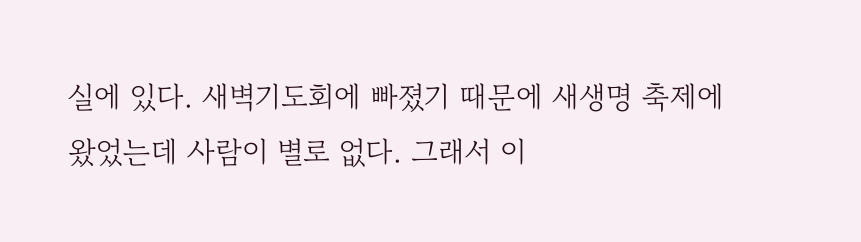실에 있다. 새벽기도회에 빠졌기 때문에 새생명 축제에 왔었는데 사람이 별로 없다. 그래서 이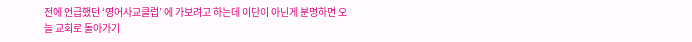전에 언급했던 ‘영어사교클럽’ 에 가보려고 하는데 이단이 아닌게 분명하면 오늘 교회로 돌아가기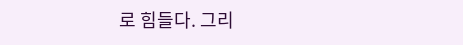로 힘들다. 그리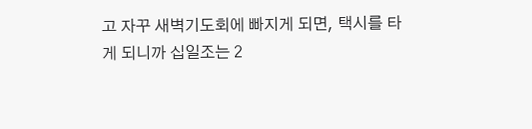고 자꾸 새벽기도회에 빠지게 되면, 택시를 타게 되니까 십일조는 2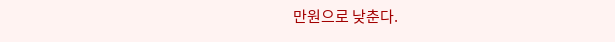만원으로 낮춘다.